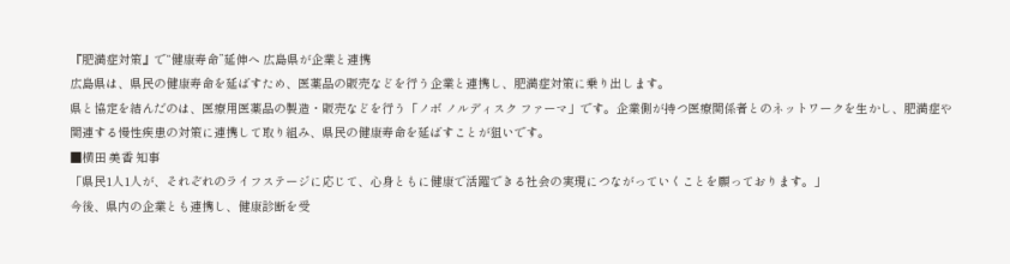『肥満症対策』で“健康寿命”延伸へ 広島県が企業と連携
広島県は、県民の健康寿命を延ばすため、医薬品の販売などを行う企業と連携し、肥満症対策に乗り出します。
県と協定を結んだのは、医療用医薬品の製造・販売などを行う「ノボ ノルディスク ファーマ」です。企業側が持つ医療関係者とのネットワークを生かし、肥満症や関連する慢性疾患の対策に連携して取り組み、県民の健康寿命を延ばすことが狙いです。
■横田 美香 知事
「県民1人1人が、それぞれのライフステージに応じて、心身ともに健康で活躍できる社会の実現につながっていくことを願っております。」
今後、県内の企業とも連携し、健康診断を受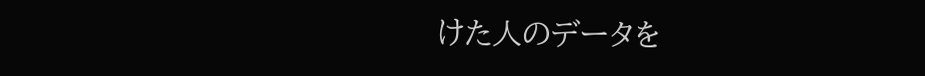けた人のデータを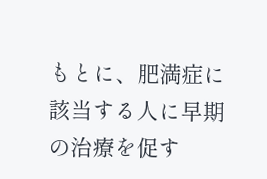もとに、肥満症に該当する人に早期の治療を促す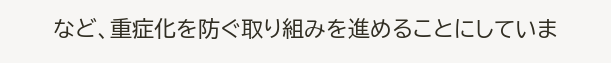など、重症化を防ぐ取り組みを進めることにしていま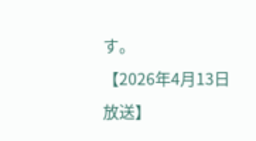す。
【2026年4月13日 放送】